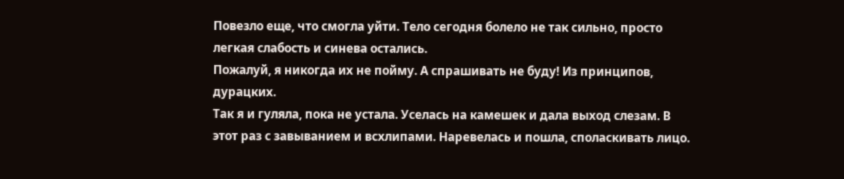Повезло еще, что смогла уйти. Тело сегодня болело не так сильно, просто легкая слабость и синева остались.
Пожалуй, я никогда их не пойму. А спрашивать не буду! Из принципов, дурацких.
Так я и гуляла, пока не устала. Уселась на камешек и дала выход слезам. В этот раз с завыванием и всхлипами. Наревелась и пошла, споласкивать лицо.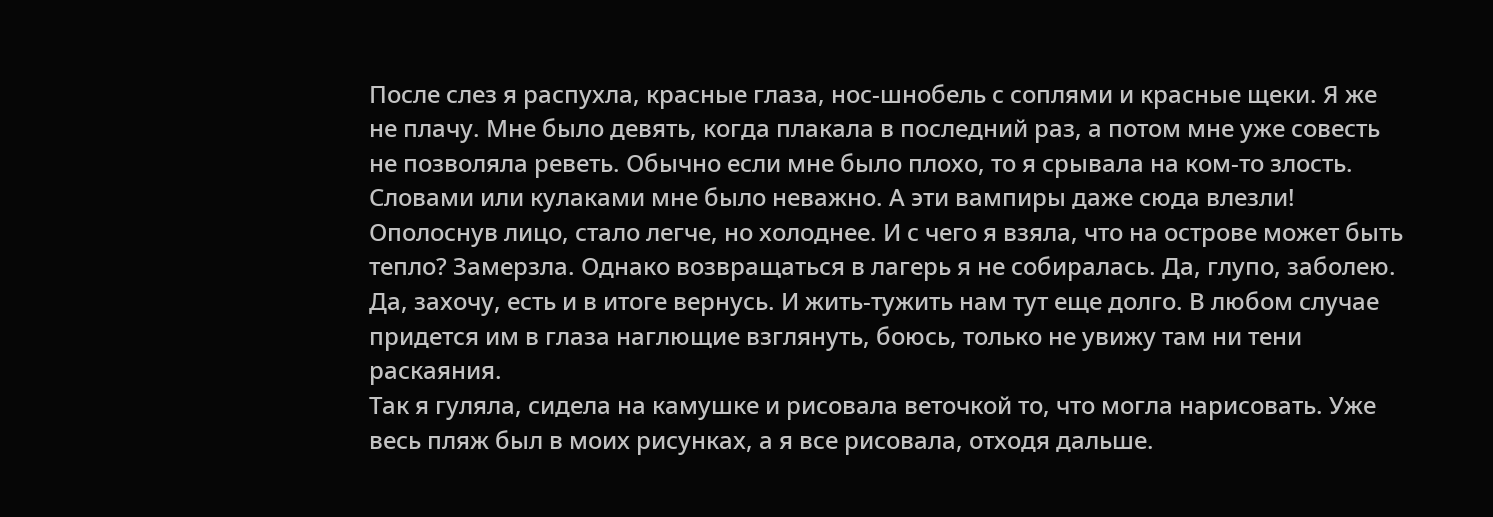После слез я распухла, красные глаза, нос-шнобель с соплями и красные щеки. Я же не плачу. Мне было девять, когда плакала в последний раз, а потом мне уже совесть не позволяла реветь. Обычно если мне было плохо, то я срывала на ком-то злость. Словами или кулаками мне было неважно. А эти вампиры даже сюда влезли!
Ополоснув лицо, стало легче, но холоднее. И с чего я взяла, что на острове может быть тепло? Замерзла. Однако возвращаться в лагерь я не собиралась. Да, глупо, заболею. Да, захочу, есть и в итоге вернусь. И жить-тужить нам тут еще долго. В любом случае придется им в глаза наглющие взглянуть, боюсь, только не увижу там ни тени раскаяния.
Так я гуляла, сидела на камушке и рисовала веточкой то, что могла нарисовать. Уже весь пляж был в моих рисунках, а я все рисовала, отходя дальше.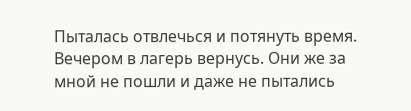Пыталась отвлечься и потянуть время. Вечером в лагерь вернусь. Они же за мной не пошли и даже не пытались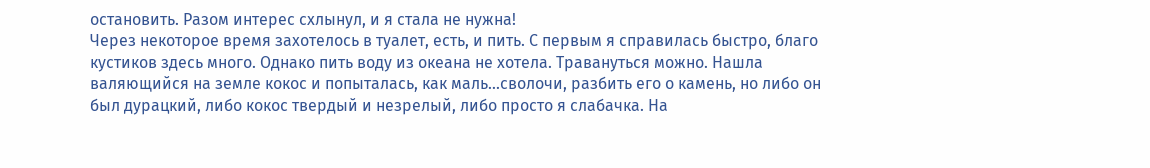остановить. Разом интерес схлынул, и я стала не нужна!
Через некоторое время захотелось в туалет, есть, и пить. С первым я справилась быстро, благо кустиков здесь много. Однако пить воду из океана не хотела. Травануться можно. Нашла валяющийся на земле кокос и попыталась, как маль...сволочи, разбить его о камень, но либо он был дурацкий, либо кокос твердый и незрелый, либо просто я слабачка. На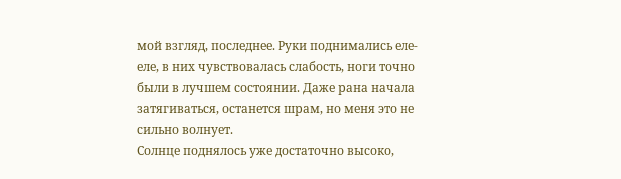мой взгляд, последнее. Руки поднимались еле-еле, в них чувствовалась слабость, ноги точно были в лучшем состоянии. Даже рана начала затягиваться, останется шрам, но меня это не сильно волнует.
Солнце поднялось уже достаточно высоко,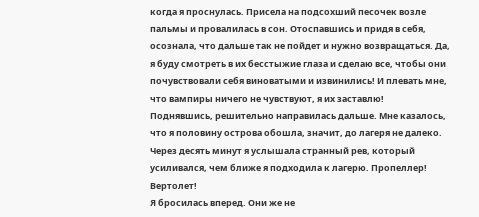когда я проснулась. Присела на подсохший песочек возле пальмы и провалилась в сон. Отоспавшись и придя в себя, осознала, что дальше так не пойдет и нужно возвращаться. Да, я буду смотреть в их бесстыжие глаза и сделаю все, чтобы они почувствовали себя виноватыми и извинились! И плевать мне, что вампиры ничего не чувствуют, я их заставлю!
Поднявшись, решительно направилась дальше. Мне казалось, что я половину острова обошла, значит, до лагеря не далеко. Через десять минут я услышала странный рев, который усиливался, чем ближе я подходила к лагерю. Пропеллер! Вертолет!
Я бросилась вперед. Они же не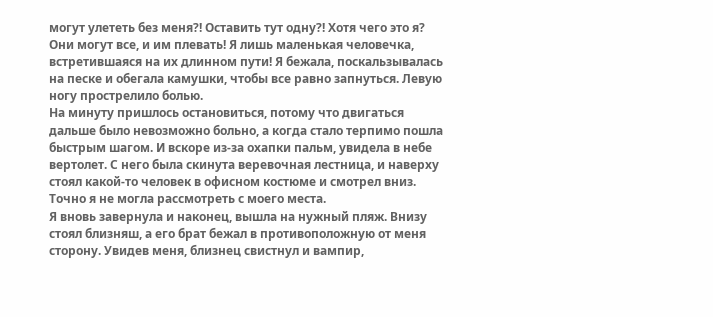могут улететь без меня?! Оставить тут одну?! Хотя чего это я? Они могут все, и им плевать! Я лишь маленькая человечка, встретившаяся на их длинном пути! Я бежала, поскальзывалась на песке и обегала камушки, чтобы все равно запнуться. Левую ногу прострелило болью.
На минуту пришлось остановиться, потому что двигаться дальше было невозможно больно, а когда стало терпимо пошла быстрым шагом. И вскоре из-за охапки пальм, увидела в небе вертолет. С него была скинута веревочная лестница, и наверху стоял какой-то человек в офисном костюме и смотрел вниз. Точно я не могла рассмотреть с моего места.
Я вновь завернула и наконец, вышла на нужный пляж. Внизу стоял близняш, а его брат бежал в противоположную от меня сторону. Увидев меня, близнец свистнул и вампир,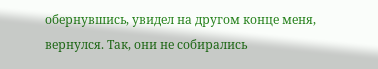обернувшись, увидел на другом конце меня, вернулся. Так, они не собирались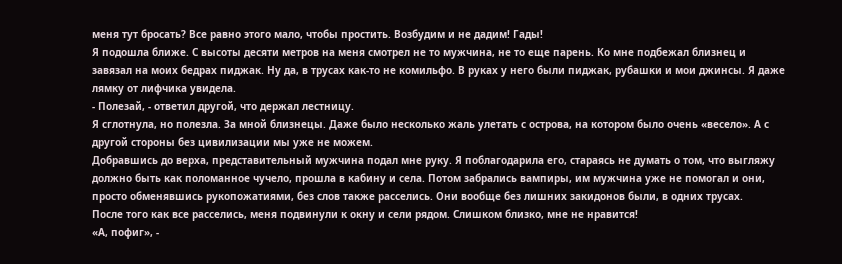меня тут бросать? Все равно этого мало, чтобы простить. Возбудим и не дадим! Гады!
Я подошла ближе. С высоты десяти метров на меня смотрел не то мужчина, не то еще парень. Ко мне подбежал близнец и завязал на моих бедрах пиджак. Ну да, в трусах как-то не комильфо. В руках у него были пиджак, рубашки и мои джинсы. Я даже лямку от лифчика увидела.
- Полезай, - ответил другой, что держал лестницу.
Я сглотнула, но полезла. За мной близнецы. Даже было несколько жаль улетать с острова, на котором было очень «весело». А с другой стороны без цивилизации мы уже не можем.
Добравшись до верха, представительный мужчина подал мне руку. Я поблагодарила его, стараясь не думать о том, что выгляжу должно быть как поломанное чучело, прошла в кабину и села. Потом забрались вампиры, им мужчина уже не помогал и они, просто обменявшись рукопожатиями, без слов также расселись. Они вообще без лишних закидонов были, в одних трусах.
После того как все расселись, меня подвинули к окну и сели рядом. Слишком близко, мне не нравится!
«А, пофиг», -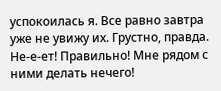успокоилась я. Все равно завтра уже не увижу их. Грустно, правда. Не-е-ет! Правильно! Мне рядом с ними делать нечего!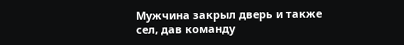Мужчина закрыл дверь и также сел, дав команду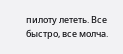пилоту лететь. Все быстро, все молча.